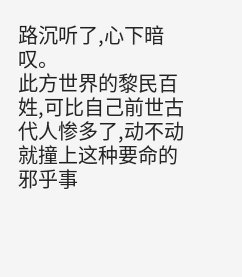路沉听了,心下暗叹。
此方世界的黎民百姓,可比自己前世古代人惨多了,动不动就撞上这种要命的邪乎事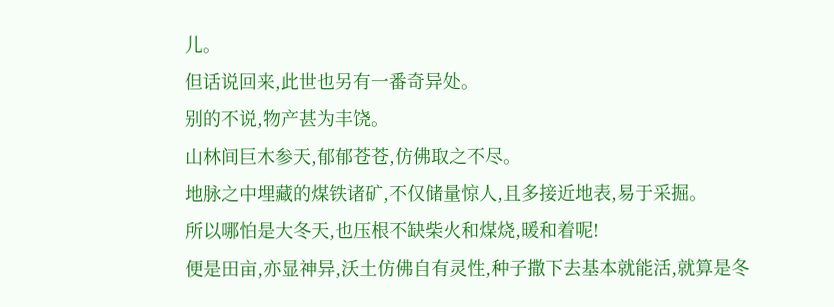儿。
但话说回来,此世也另有一番奇异处。
别的不说,物产甚为丰饶。
山林间巨木参天,郁郁苍苍,仿佛取之不尽。
地脉之中埋藏的煤铁诸矿,不仅储量惊人,且多接近地表,易于采掘。
所以哪怕是大冬天,也压根不缺柴火和煤烧,暖和着呢!
便是田亩,亦显神异,沃土仿佛自有灵性,种子撒下去基本就能活,就算是冬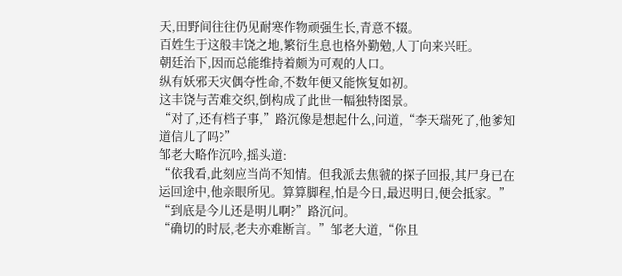天,田野间往往仍见耐寒作物顽强生长,青意不辍。
百姓生于这般丰饶之地,繁衍生息也格外勤勉,人丁向来兴旺。
朝廷治下,因而总能维持着颇为可观的人口。
纵有妖邪天灾偶夺性命,不数年便又能恢复如初。
这丰饶与苦难交织,倒构成了此世一幅独特图景。
“对了,还有档子事,”路沉像是想起什么,问道,“李天瑞死了,他爹知道信儿了吗?”
邹老大略作沉吟,摇头道:
“依我看,此刻应当尚不知情。但我派去焦虢的探子回报,其尸身已在运回途中,他亲眼所见。算算脚程,怕是今日,最迟明日,便会抵家。”
“到底是今儿还是明儿啊?”路沉问。
“确切的时辰,老夫亦难断言。”邹老大道,“你且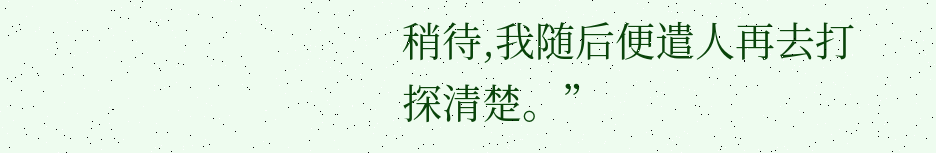稍待,我随后便遣人再去打探清楚。”